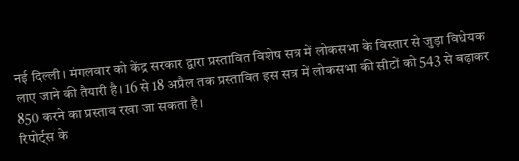नई दिल्ली। मंगलवार को केंद्र सरकार द्वारा प्रस्तावित विशेष सत्र में लोकसभा के विस्तार से जुड़ा विधेयक लाए जाने की तैयारी है। 16 से 18 अप्रैल तक प्रस्तावित इस सत्र में लोकसभा की सीटों को 543 से बढ़ाकर 850 करने का प्रस्ताव रखा जा सकता है।
रिपोर्ट्स के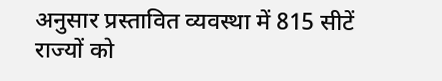अनुसार प्रस्तावित व्यवस्था में 815 सीटें राज्यों को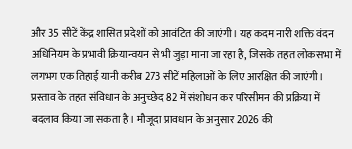और 35 सीटें केंद्र शासित प्रदेशों को आवंटित की जाएंगी। यह कदम नारी शक्ति वंदन अधिनियम के प्रभावी क्रियान्वयन से भी जुड़ा माना जा रहा है, जिसके तहत लोकसभा में लगभग एक तिहाई यानी करीब 273 सीटें महिलाओं के लिए आरक्षित की जाएंगी।
प्रस्ताव के तहत संविधान के अनुच्छेद 82 में संशोधन कर परिसीमन की प्रक्रिया में बदलाव किया जा सकता है। मौजूदा प्रावधान के अनुसार 2026 की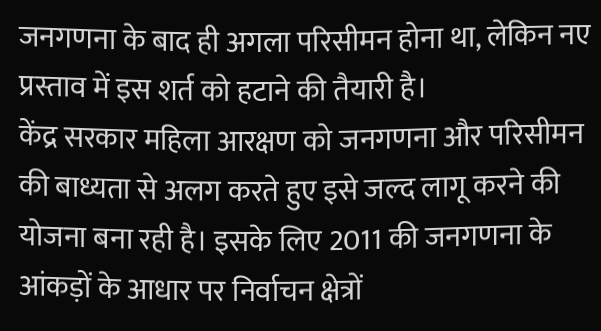जनगणना के बाद ही अगला परिसीमन होना था, लेकिन नए प्रस्ताव में इस शर्त को हटाने की तैयारी है।
केंद्र सरकार महिला आरक्षण को जनगणना और परिसीमन की बाध्यता से अलग करते हुए इसे जल्द लागू करने की योजना बना रही है। इसके लिए 2011 की जनगणना के आंकड़ों के आधार पर निर्वाचन क्षेत्रों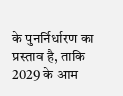के पुनर्निर्धारण का प्रस्ताव है, ताकि 2029 के आम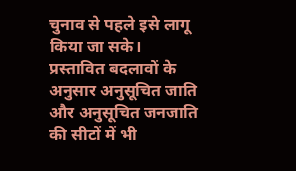चुनाव से पहले इसे लागू किया जा सके।
प्रस्तावित बदलावों के अनुसार अनुसूचित जाति और अनुसूचित जनजाति की सीटों में भी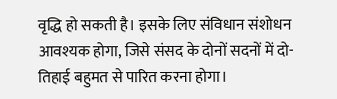वृद्धि हो सकती है। इसके लिए संविधान संशोधन आवश्यक होगा, जिसे संसद के दोनों सदनों में दो-तिहाई बहुमत से पारित करना होगा।